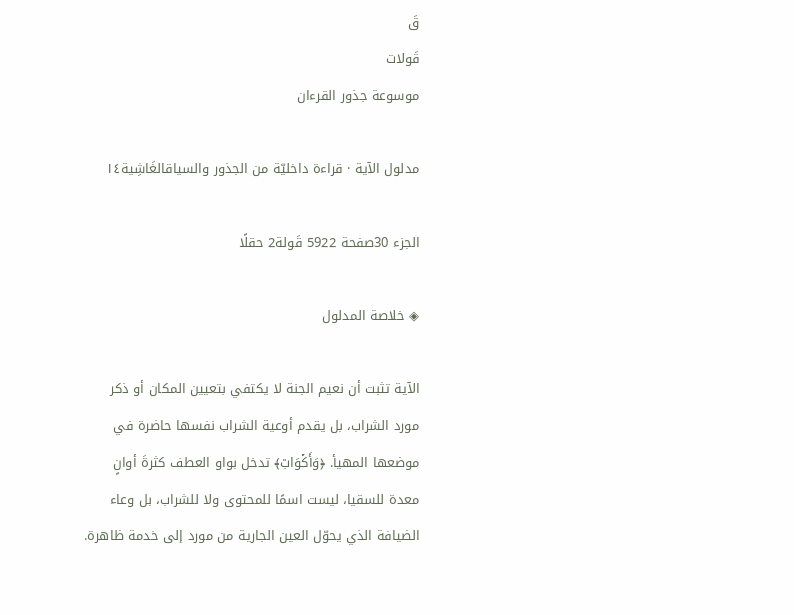قَ
قَولات
موسوعة جذور القرءان

مدلول الآية · قراءة داخليّة من الجذور والسياقالغَاشِية١٤

الجزء 30صفحة 5922 قَولة2 حقلًا

◈ خلاصة المدلول

الآية تثبت أن نعيم الجنة لا يكتفي بتعيين المكان أو ذكر مورد الشراب، بل يقدم أوعية الشراب نفسها حاضرة في موضعها المهيأ. ﴿وَأَكۡوَابٞ﴾ تدخل بواو العطف كثرةَ أوانٍ معدة للسقيا، ليست اسمًا للمحتوى ولا للشراب، بل وعاء الضيافة الذي يحوّل العين الجارية من مورد إلى خدمة ظاهرة.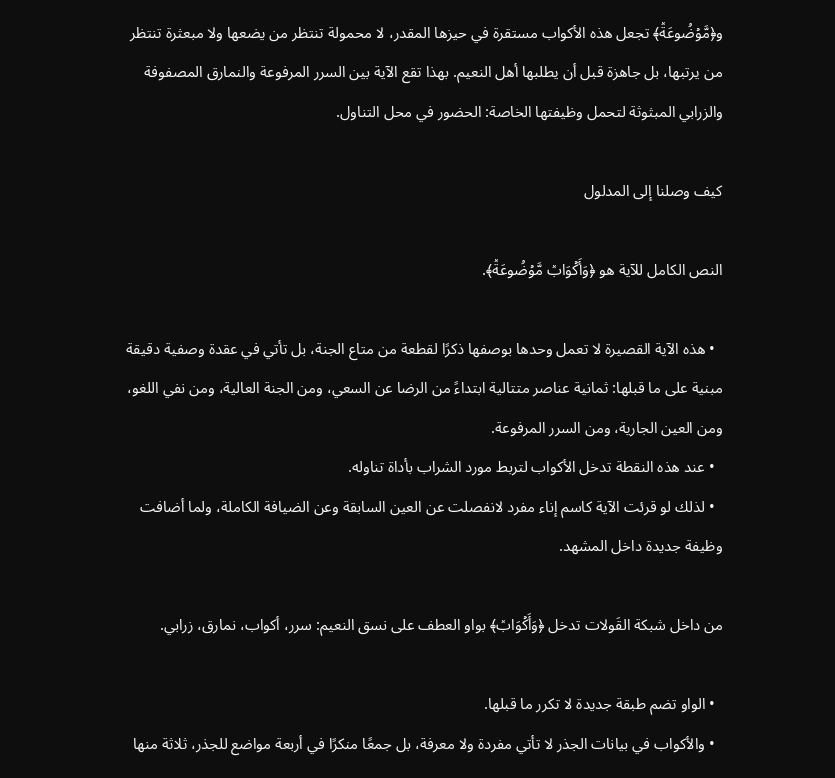و﴿مَّوۡضُوعَةٞ﴾ تجعل هذه الأكواب مستقرة في حيزها المقدر، لا محمولة تنتظر من يضعها ولا مبعثرة تنتظر من يرتبها، بل جاهزة قبل أن يطلبها أهل النعيم. بهذا تقع الآية بين السرر المرفوعة والنمارق المصفوفة والزرابي المبثوثة لتحمل وظيفتها الخاصة: الحضور في محل التناول.

كيف وصلنا إلى المدلول

النص الكامل للآية هو ﴿وَأَكۡوَابٞ مَّوۡضُوعَةٞ﴾.

  • هذه الآية القصيرة لا تعمل وحدها بوصفها ذكرًا لقطعة من متاع الجنة، بل تأتي في عقدة وصفية دقيقة مبنية على ما قبلها: ثمانية عناصر متتالية ابتداءً من الرضا عن السعي، ومن الجنة العالية، ومن نفي اللغو، ومن العين الجارية، ومن السرر المرفوعة.
  • عند هذه النقطة تدخل الأكواب لتربط مورد الشراب بأداة تناوله.
  • لذلك لو قرئت الآية كاسم إناء مفرد لانفصلت عن العين السابقة وعن الضيافة الكاملة، ولما أضافت وظيفة جديدة داخل المشهد.

من داخل شبكة القَولات تدخل ﴿وَأَكۡوَابٞ﴾ بواو العطف على نسق النعيم: سرر، أكواب، نمارق، زرابي.

  • الواو تضم طبقة جديدة لا تكرر ما قبلها.
  • والأكواب في بيانات الجذر لا تأتي مفردة ولا معرفة، بل جمعًا منكرًا في أربعة مواضع للجذر، ثلاثة منها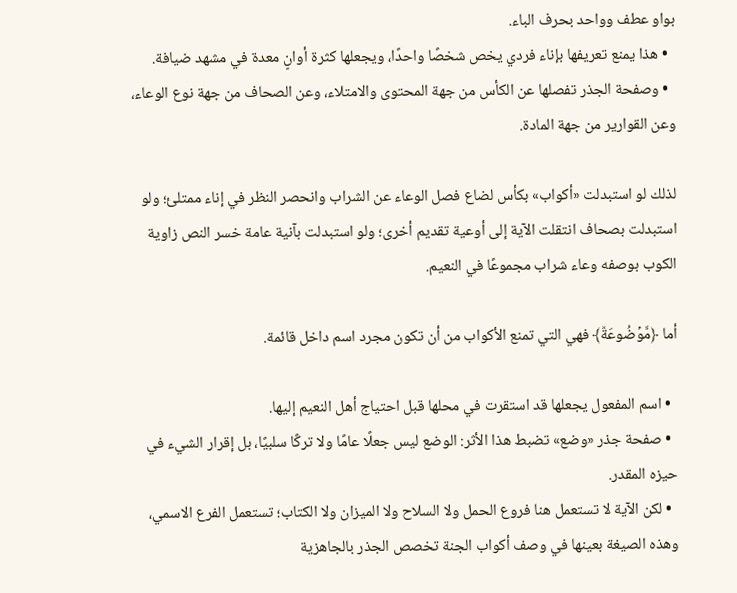بواو عطف وواحد بحرف الباء.
  • هذا يمنع تعريفها بإناء فردي يخص شخصًا واحدًا، ويجعلها كثرة أوانٍ معدة في مشهد ضيافة.
  • وصفحة الجذر تفصلها عن الكأس من جهة المحتوى والامتلاء، وعن الصحاف من جهة نوع الوعاء، وعن القوارير من جهة المادة.

لذلك لو استبدلت «أكواب» بكأس لضاع فصل الوعاء عن الشراب وانحصر النظر في إناء ممتلئ؛ ولو استبدلت بصحاف انتقلت الآية إلى أوعية تقديم أخرى؛ ولو استبدلت بآنية عامة خسر النص زاوية الكوب بوصفه وعاء شراب مجموعًا في النعيم.

أما ﴿مَّوۡضُوعَةٞ﴾ فهي التي تمنع الأكواب من أن تكون مجرد اسم داخل قائمة.

  • اسم المفعول يجعلها قد استقرت في محلها قبل احتياج أهل النعيم إليها.
  • صفحة جذر «وضع» تضبط هذا الأثر: الوضع ليس جعلًا عامًا ولا تركًا سلبيًا، بل إقرار الشيء في حيزه المقدر.
  • لكن الآية لا تستعمل هنا فروع الحمل ولا السلاح ولا الميزان ولا الكتاب؛ تستعمل الفرع الاسمي، وهذه الصيغة بعينها في وصف أكواب الجنة تخصص الجذر بالجاهزية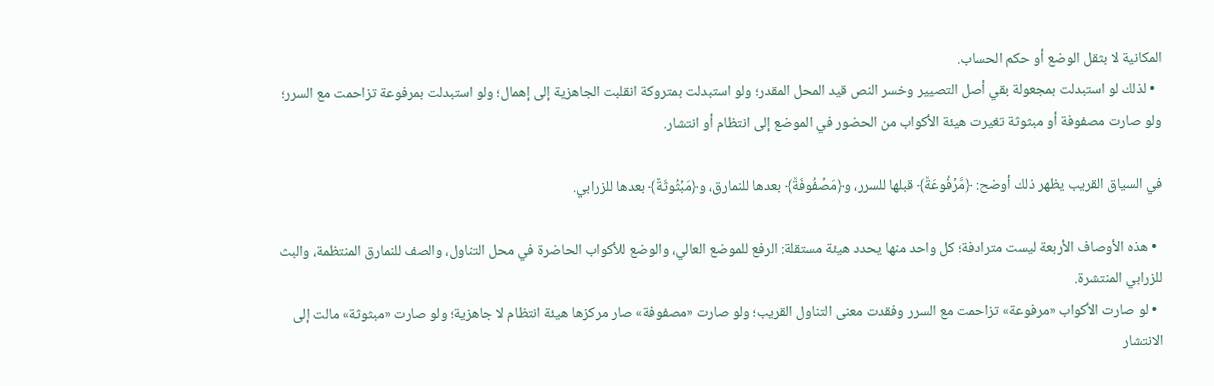المكانية لا بثقل الوضع أو حكم الحساب.
  • لذلك لو استبدلت بمجعولة بقي أصل التصيير وخسر النص قيد المحل المقدر؛ ولو استبدلت بمتروكة انقلبت الجاهزية إلى إهمال؛ ولو استبدلت بمرفوعة تزاحمت مع السرر؛ ولو صارت مصفوفة أو مبثوثة تغيرت هيئة الأكواب من الحضور في الموضع إلى انتظام أو انتشار.

في السياق القريب يظهر ذلك أوضح: ﴿مَّرۡفُوعَةٞ﴾ قبلها للسرر، و﴿مَصۡفُوفَةٞ﴾ بعدها للنمارق، و﴿مَبۡثُوثَةٌ﴾ بعدها للزرابي.

  • هذه الأوصاف الأربعة ليست مترادفة؛ كل واحد منها يحدد هيئة مستقلة: الرفع للموضع العالي، والوضع للأكواب الحاضرة في محل التناول، والصف للنمارق المنتظمة، والبث للزرابي المنتشرة.
  • لو صارت الأكواب «مرفوعة» تزاحمت مع السرر وفقدت معنى التناول القريب؛ ولو صارت «مصفوفة» صار مركزها هيئة انتظام لا جاهزية؛ ولو صارت «مبثوثة» مالت إلى الانتشار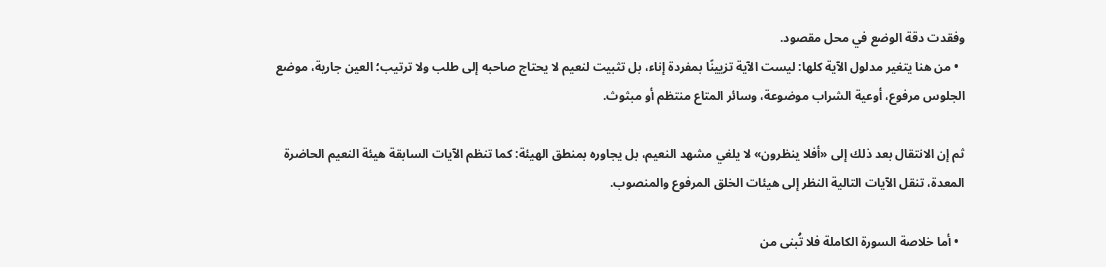وفقدت دقة الوضع في محل مقصود.
  • من هنا يتغير مدلول الآية كلها: ليست الآية تزيينًا بمفردة إناء، بل تثبيت لنعيم لا يحتاج صاحبه إلى طلب ولا ترتيب؛ العين جارية، موضع الجلوس مرفوع، أوعية الشراب موضوعة، وسائر المتاع منتظم أو مبثوث.

ثم إن الانتقال بعد ذلك إلى «أفلا ينظرون» لا يلغي مشهد النعيم، بل يجاوره بمنطق الهيئة: كما تنظم الآيات السابقة هيئة النعيم الحاضرة المعدة، تنقل الآيات التالية النظر إلى هيئات الخلق المرفوع والمنصوب.

  • أما خلاصة السورة الكاملة فلا تُبنى من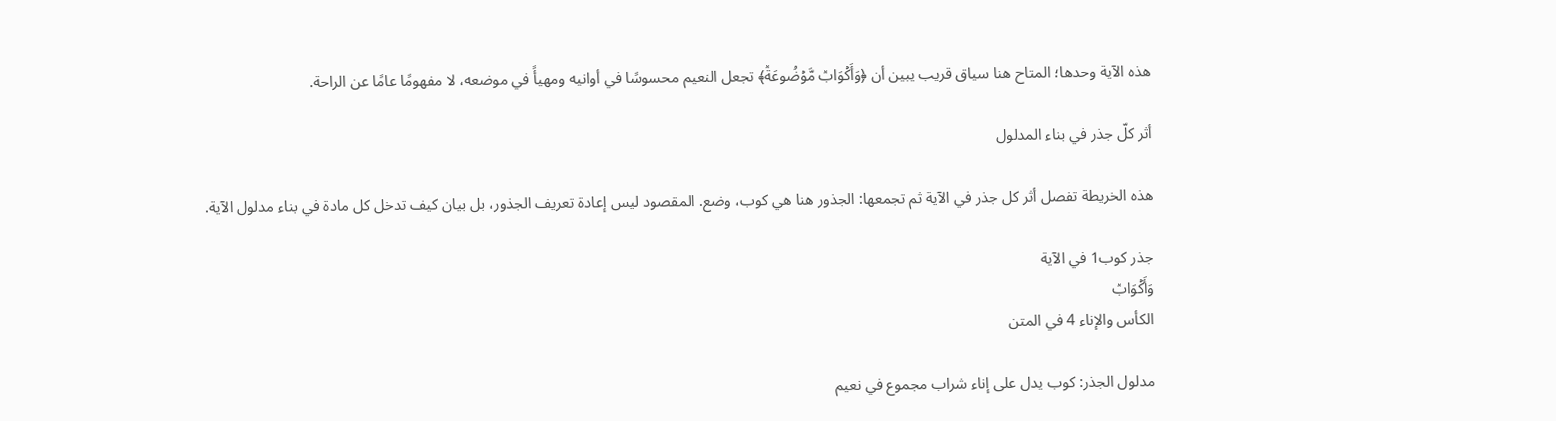هذه الآية وحدها؛ المتاح هنا سياق قريب يبين أن ﴿وَأَكۡوَابٞ مَّوۡضُوعَةٞ﴾ تجعل النعيم محسوسًا في أوانيه ومهيأً في موضعه، لا مفهومًا عامًا عن الراحة.

أثر كلّ جذر في بناء المدلول

هذه الخريطة تفصل أثر كل جذر في الآية ثم تجمعها: الجذور هنا هي كوب، وضع. المقصود ليس إعادة تعريف الجذور، بل بيان كيف تدخل كل مادة في بناء مدلول الآية.

جذر كوب1 في الآية
وَأَكۡوَابٞ
الكأس والإناء 4 في المتن

مدلول الجذر: كوب يدل على إناء شراب مجموع في نعيم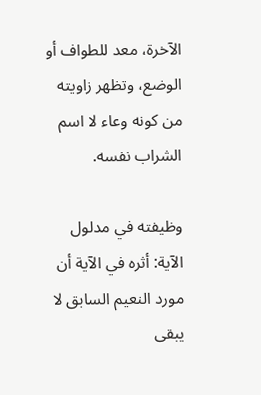الآخرة، معد للطواف أو الوضع، وتظهر زاويته من كونه وعاء لا اسم الشراب نفسه.

وظيفته في مدلول الآية: أثره في الآية أن مورد النعيم السابق لا يبقى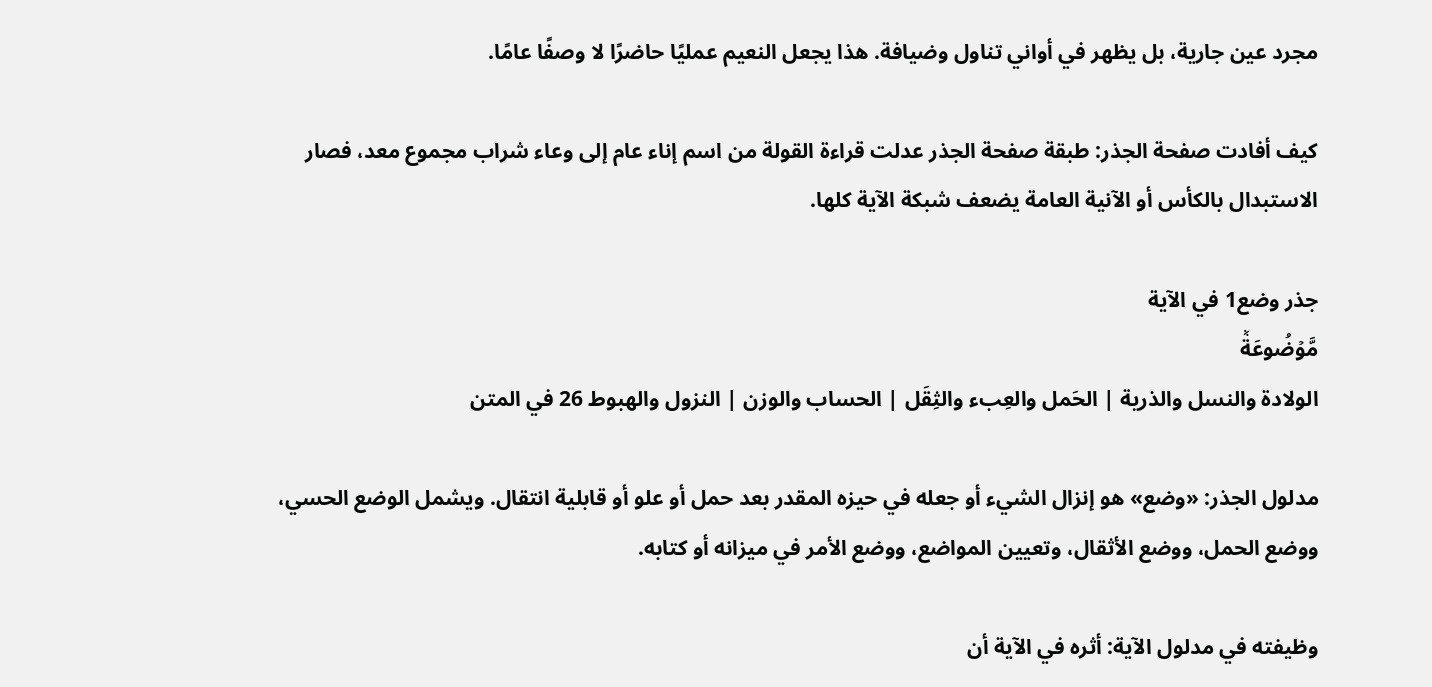مجرد عين جارية، بل يظهر في أواني تناول وضيافة. هذا يجعل النعيم عمليًا حاضرًا لا وصفًا عامًا.

كيف أفادت صفحة الجذر: طبقة صفحة الجذر عدلت قراءة القولة من اسم إناء عام إلى وعاء شراب مجموع معد، فصار الاستبدال بالكأس أو الآنية العامة يضعف شبكة الآية كلها.

جذر وضع1 في الآية
مَّوۡضُوعَةٞ
الولادة والنسل والذرية | الحَمل والعِبء والثِقَل | الحساب والوزن | النزول والهبوط 26 في المتن

مدلول الجذر: «وضع» هو إنزال الشيء أو جعله في حيزه المقدر بعد حمل أو علو أو قابلية انتقال. ويشمل الوضع الحسي، ووضع الحمل، ووضع الأثقال، وتعيين المواضع، ووضع الأمر في ميزانه أو كتابه.

وظيفته في مدلول الآية: أثره في الآية أن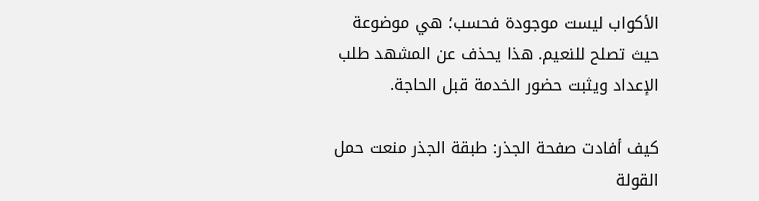الأكواب ليست موجودة فحسب؛ هي موضوعة حيث تصلح للنعيم. هذا يحذف عن المشهد طلب الإعداد ويثبت حضور الخدمة قبل الحاجة.

كيف أفادت صفحة الجذر: طبقة الجذر منعت حمل القولة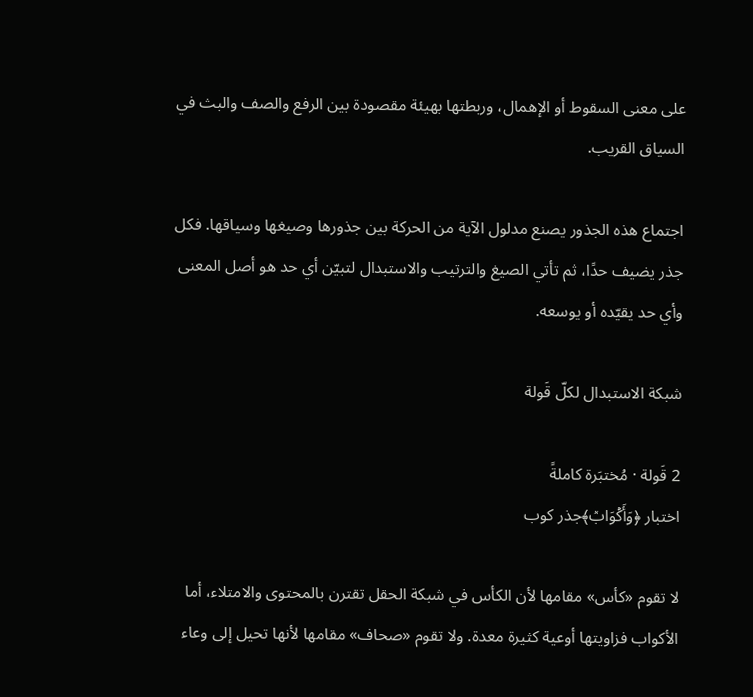على معنى السقوط أو الإهمال، وربطتها بهيئة مقصودة بين الرفع والصف والبث في السياق القريب.

اجتماع هذه الجذور يصنع مدلول الآية من الحركة بين جذورها وصيغها وسياقها. فكل جذر يضيف حدًا، ثم تأتي الصيغ والترتيب والاستبدال لتبيّن أي حد هو أصل المعنى وأي حد يقيّده أو يوسعه.

شبكة الاستبدال لكلّ قَولة

2 قَولة · مُختبَرة كاملةً
اختبار ﴿وَأَكۡوَابٞ﴾جذر كوب

لا تقوم «كأس» مقامها لأن الكأس في شبكة الحقل تقترن بالمحتوى والامتلاء، أما الأكواب فزاويتها أوعية كثيرة معدة. ولا تقوم «صحاف» مقامها لأنها تحيل إلى وعاء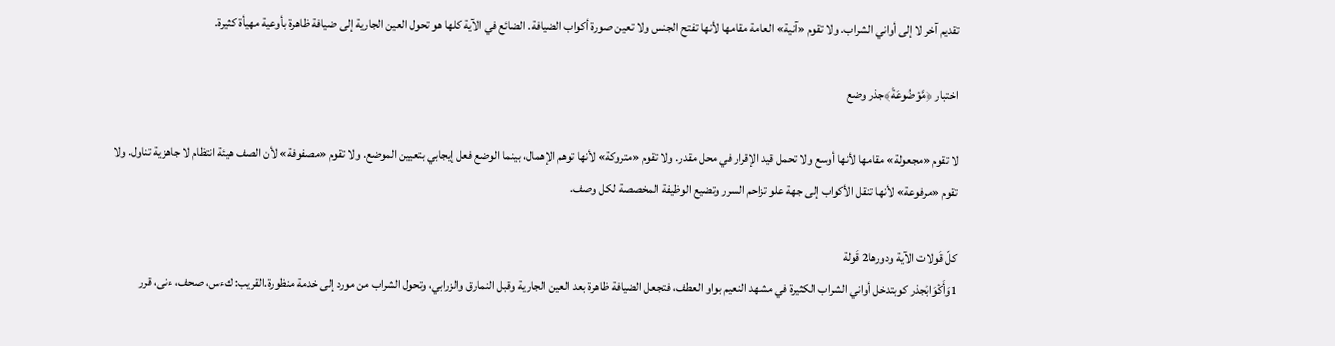تقديم آخر لا إلى أواني الشراب. ولا تقوم «آنية» العامة مقامها لأنها تفتح الجنس ولا تعين صورة أكواب الضيافة. الضائع في الآية كلها هو تحول العين الجارية إلى ضيافة ظاهرة بأوعية مهيأة كثيرة.

اختبار ﴿مَّوۡضُوعَةٞ﴾جذر وضع

لا تقوم «مجعولة» مقامها لأنها أوسع ولا تحمل قيد الإقرار في محل مقدر. ولا تقوم «متروكة» لأنها توهم الإهمال، بينما الوضع فعل إيجابي بتعيين الموضع. ولا تقوم «مصفوفة» لأن الصف هيئة انتظام لا جاهزية تناول. ولا تقوم «مرفوعة» لأنها تنقل الأكواب إلى جهة علو تزاحم السرر وتضيع الوظيفة المخصصة لكل وصف.

كلّ قَولات الآية ودورها2 قَولة
1وَأَكۡوَابٞجذر كوبتدخل أواني الشراب الكثيرة في مشهد النعيم بواو العطف، فتجعل الضيافة ظاهرة بعد العين الجارية وقبل النمارق والزرابي، وتحول الشراب من مورد إلى خدمة منظورة.القريب: كءس، صحف، ءنى، قرر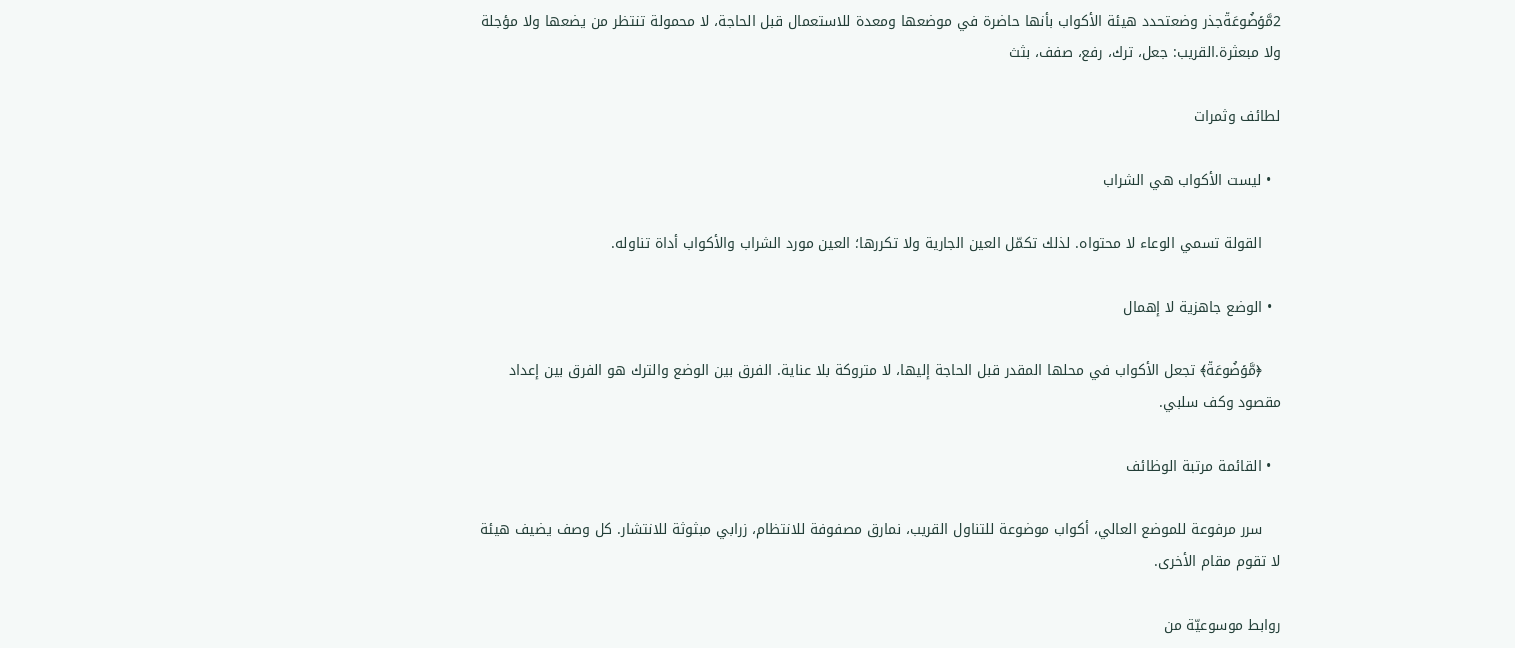2مَّوۡضُوعَةٞجذر وضعتحدد هيئة الأكواب بأنها حاضرة في موضعها ومعدة للاستعمال قبل الحاجة، لا محمولة تنتظر من يضعها ولا مؤجلة ولا مبعثرة.القريب: جعل، ترك، رفع، صفف، بثث

لطائف وثمرات

  • ليست الأكواب هي الشراب

    القولة تسمي الوعاء لا محتواه. لذلك تكمّل العين الجارية ولا تكررها؛ العين مورد الشراب والأكواب أداة تناوله.

  • الوضع جاهزية لا إهمال

    ﴿مَّوۡضُوعَةٞ﴾ تجعل الأكواب في محلها المقدر قبل الحاجة إليها، لا متروكة بلا عناية. الفرق بين الوضع والترك هو الفرق بين إعداد مقصود وكف سلبي.

  • القائمة مرتبة الوظائف

    سرر مرفوعة للموضع العالي، أكواب موضوعة للتناول القريب، نمارق مصفوفة للانتظام، زرابي مبثوثة للانتشار. كل وصف يضيف هيئة لا تقوم مقام الأخرى.

روابط موسوعيّة من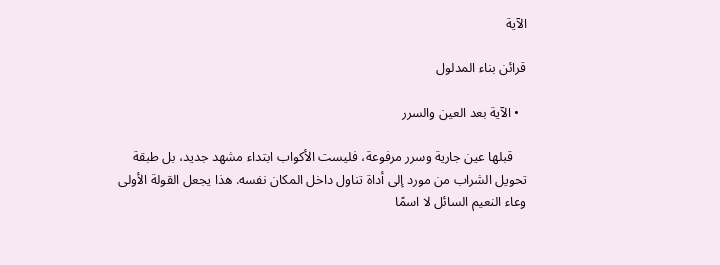الآية

قرائن بناء المدلول

  • الآية بعد العين والسرر

    قبلها عين جارية وسرر مرفوعة، فليست الأكواب ابتداء مشهد جديد، بل طبقة تحويل الشراب من مورد إلى أداة تناول داخل المكان نفسه. هذا يجعل القولة الأولى وعاء النعيم السائل لا اسمًا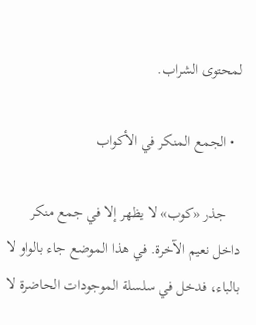لمحتوى الشراب.

  • الجمع المنكر في الأكواب

    جذر «كوب» لا يظهر إلا في جمع منكر داخل نعيم الآخرة. في هذا الموضع جاء بالواو لا بالباء، فدخل في سلسلة الموجودات الحاضرة لا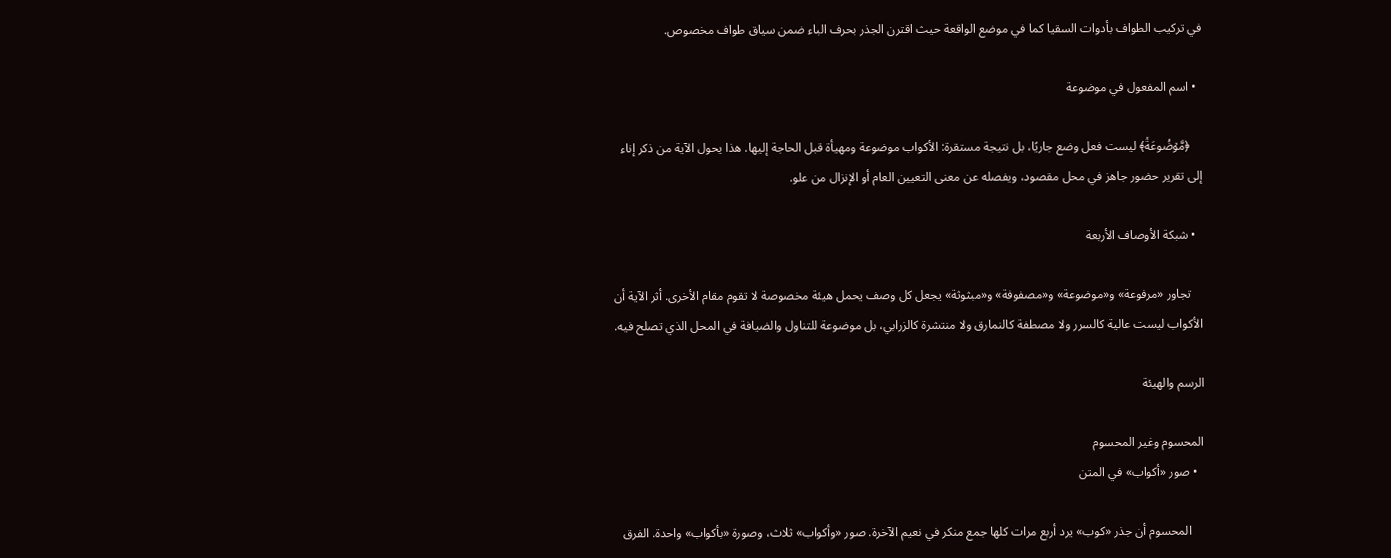في تركيب الطواف بأدوات السقيا كما في موضع الواقعة حيث اقترن الجذر بحرف الباء ضمن سياق طواف مخصوص.

  • اسم المفعول في موضوعة

    ﴿مَّوۡضُوعَةٞ﴾ ليست فعل وضع جاريًا، بل نتيجة مستقرة: الأكواب موضوعة ومهيأة قبل الحاجة إليها. هذا يحول الآية من ذكر إناء إلى تقرير حضور جاهز في محل مقصود، ويفصله عن معنى التعيين العام أو الإنزال من علو.

  • شبكة الأوصاف الأربعة

    تجاور «مرفوعة» و«موضوعة» و«مصفوفة» و«مبثوثة» يجعل كل وصف يحمل هيئة مخصوصة لا تقوم مقام الأخرى. أثر الآية أن الأكواب ليست عالية كالسرر ولا مصطفة كالنمارق ولا منتشرة كالزرابي، بل موضوعة للتناول والضيافة في المحل الذي تصلح فيه.

الرسم والهيئة

المحسوم وغير المحسوم
  • صور «أكواب» في المتن

    المحسوم أن جذر «كوب» يرد أربع مرات كلها جمع منكر في نعيم الآخرة. صور «وأكواب» ثلاث، وصورة «بأكواب» واحدة. الفرق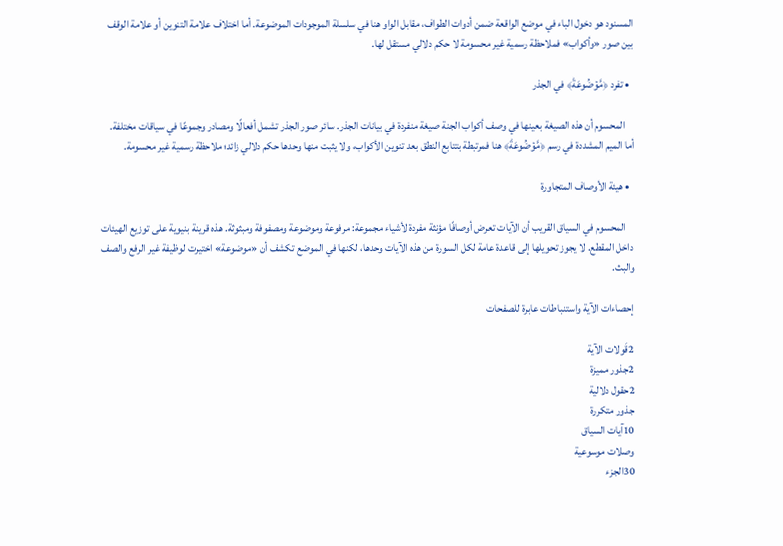المسنود هو دخول الباء في موضع الواقعة ضمن أدوات الطواف، مقابل الواو هنا في سلسلة الموجودات الموضوعة. أما اختلاف علامة التنوين أو علامة الوقف بين صور «وأكواب» فملاحظة رسمية غير محسومة لا حكم دلالي مستقل لها.

  • تفرد ﴿مَّوۡضُوعَةٞ﴾ في الجذر

    المحسوم أن هذه الصيغة بعينها في وصف أكواب الجنة صيغة منفردة في بيانات الجذر. سائر صور الجذر تشمل أفعالًا ومصادر وجموعًا في سياقات مختلفة. أما الميم المشددة في رسم ﴿مَّوۡضُوعَةٞ﴾ هنا فمرتبطة بتتابع النطق بعد تنوين الأكواب، ولا يثبت منها وحدها حكم دلالي زائد؛ ملاحظة رسمية غير محسومة.

  • هيئة الأوصاف المتجاورة

    المحسوم في السياق القريب أن الآيات تعرض أوصافًا مؤنثة مفردة لأشياء مجموعة: مرفوعة وموضوعة ومصفوفة ومبثوثة. هذه قرينة بنيوية على توزيع الهيئات داخل المقطع. لا يجوز تحويلها إلى قاعدة عامة لكل السورة من هذه الآيات وحدها، لكنها في الموضع تكشف أن «موضوعة» اختيرت لوظيفة غير الرفع والصف والبث.

إحصاءات الآية واستنباطات عابرة للصفحات

2قَولات الآية
2جذور مميزة
2حقول دلالية
جذور متكررة
10آيات السياق
وصلات موسوعية
30الجزء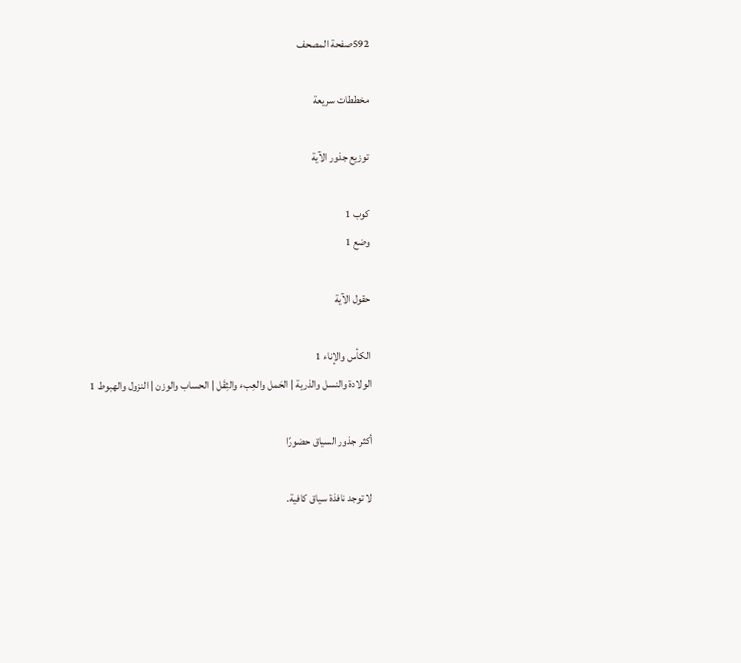592صفحة المصحف

مخططات سريعة

توزيع جذور الآية

كوب 1
وضع 1

حقول الآية

الكأس والإناء 1
الولادة والنسل والذرية | الحَمل والعِبء والثِقَل | الحساب والوزن | النزول والهبوط 1

أكثر جذور السياق حضورًا

لا توجد نافذة سياق كافية.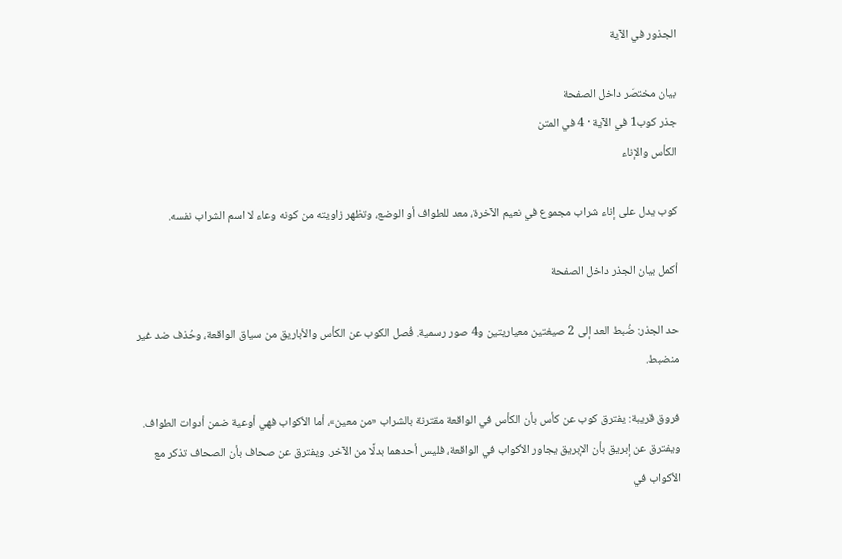الجذور في الآية

بيان مختصَر داخل الصفحة
جذر كوب1 في الآية · 4 في المتن
الكأس والإناء

كوب يدل على إناء شراب مجموع في نعيم الآخرة، معد للطواف أو الوضع، وتظهر زاويته من كونه وعاء لا اسم الشراب نفسه.

أكمل بيان الجذر داخل الصفحة

حد الجذر: ضُبط العد إلى 2 صيغتين معياريتين و4 صور رسمية. فُصل الكوب عن الكأس والأباريق من سياق الواقعة، وحُذف ضد غير منضبط.

فروق قريبة: يفترق كوب عن كأس بأن الكأس في الواقعة مقترنة بالشراب «من معين»، أما الأكواب فهي أوعية ضمن أدوات الطواف. ويفترق عن إبريق بأن الإبريق يجاور الأكواب في الواقعة، فليس أحدهما بدلًا من الآخر. ويفترق عن صحاف بأن الصحاف تذكر مع الأكواب في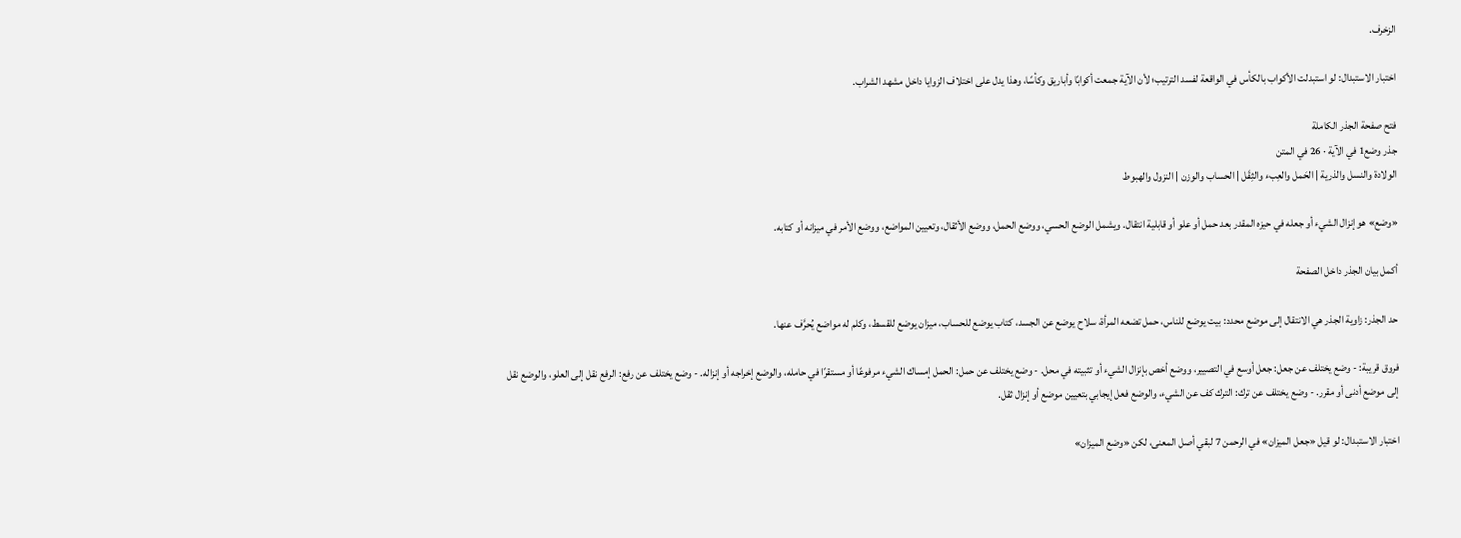الزخرف.

اختبار الاستبدال: لو استبدلت الأكواب بالكأس في الواقعة لفسد الترتيب؛ لأن الآية جمعت أكوابًا وأباريق وكأسًا، وهذا يدل على اختلاف الزوايا داخل مشهد الشراب.

فتح صفحة الجذر الكاملة
جذر وضع1 في الآية · 26 في المتن
الولادة والنسل والذرية | الحَمل والعِبء والثِقَل | الحساب والوزن | النزول والهبوط

«وضع» هو إنزال الشيء أو جعله في حيزه المقدر بعد حمل أو علو أو قابلية انتقال. ويشمل الوضع الحسي، ووضع الحمل، ووضع الأثقال، وتعيين المواضع، ووضع الأمر في ميزانه أو كتابه.

أكمل بيان الجذر داخل الصفحة

حد الجذر: زاوية الجذر هي الانتقال إلى موضع محدد: بيت يوضع للناس، حمل تضعه المرأة، سلاح يوضع عن الجسد، كتاب يوضع للحساب، ميزان يوضع للقسط، وكلم له مواضع يُحرَّف عنها.

فروق قريبة: - وضع يختلف عن جعل: جعل أوسع في التصيير، ووضع أخص بإنزال الشيء أو تثبيته في محل. - وضع يختلف عن حمل: الحمل إمساك الشيء مرفوعًا أو مستقرًا في حامله، والوضع إخراجه أو إنزاله. - وضع يختلف عن رفع: الرفع نقل إلى العلو، والوضع نقل إلى موضع أدنى أو مقرر. - وضع يختلف عن ترك: الترك كف عن الشيء، والوضع فعل إيجابي بتعيين موضع أو إنزال ثقل.

اختبار الاستبدال: لو قيل «جعل الميزان» في الرحمن 7 لبقي أصل المعنى، لكن «وضع الميزان»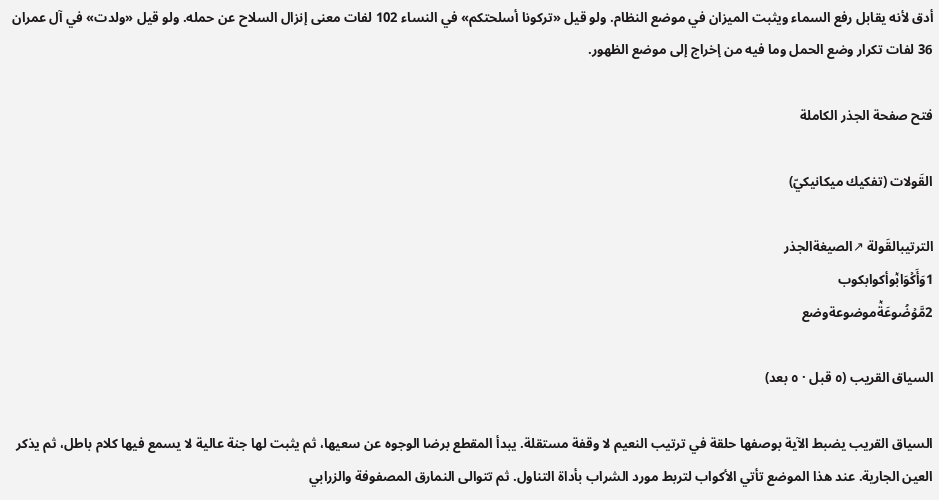أدق لأنه يقابل رفع السماء ويثبت الميزان في موضع النظام. ولو قيل «تركونا أسلحتكم» في النساء 102 لفات معنى إنزال السلاح عن حمله. ولو قيل «ولدت» في آل عمران 36 لفات تكرار وضع الحمل وما فيه من إخراج إلى موضع الظهور.

فتح صفحة الجذر الكاملة

القَولات (تفكيك ميكانيكيّ)

الترتيبالقَولة ↗الصيغةالجذر
1وَأَكۡوَابٞوأكوابكوب
2مَّوۡضُوعَةٞموضوعةوضع

السياق القريب (٥ قبل · ٥ بعد)

السياق القريب يضبط الآية بوصفها حلقة في ترتيب النعيم لا وقفة مستقلة. يبدأ المقطع برضا الوجوه عن سعيها، ثم يثبت لها جنة عالية لا يسمع فيها كلام باطل، ثم يذكر العين الجارية. عند هذا الموضع تأتي الأكواب لتربط مورد الشراب بأداة التناول. ثم تتوالى النمارق المصفوفة والزرابي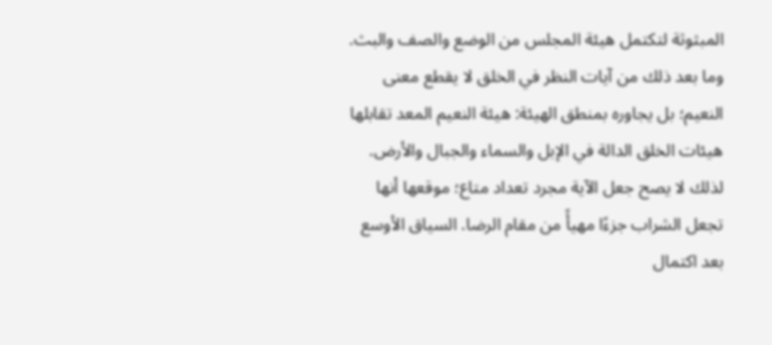المبثوثة لتكتمل هيئة المجلس من الوضع والصف والبث. وما بعد ذلك من آيات النظر في الخلق لا يقطع معنى النعيم؛ بل يجاوره بمنطق الهيئة: هيئة النعيم المعد تقابلها هيئات الخلق الدالة في الإبل والسماء والجبال والأرض. لذلك لا يصح جعل الآية مجرد تعداد متاع؛ موقعها أنها تجعل الشراب جزءًا مهيأً من مقام الرضا. السياق الأوسع بعد اكتمال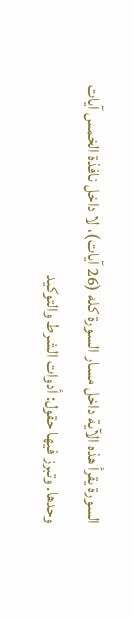السورة يقرأ هذه الآية داخل مسار السورة كله (26 آيات)، لا داخل نافذة الخمس آيات وحدها. وتبرز فيها حقول: أدوات الشرط والتوكيد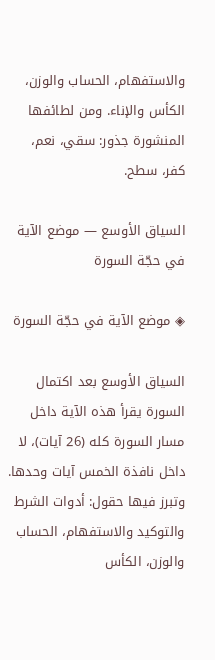والاستفهام، الحساب والوزن، الكأس والإناء. ومن لطائفها المنشورة جذور: سقي، نعم، كفر، سطح.

السياق الأوسع — موضع الآية في حجّة السورة

◈ موضع الآية في حجّة السورة

السياق الأوسع بعد اكتمال السورة يقرأ هذه الآية داخل مسار السورة كله (26 آيات)، لا داخل نافذة الخمس آيات وحدها. وتبرز فيها حقول: أدوات الشرط والتوكيد والاستفهام، الحساب والوزن، الكأس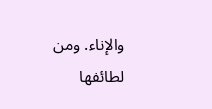والإناء. ومن لطائفها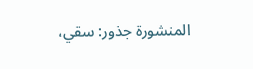المنشورة جذور: سقي،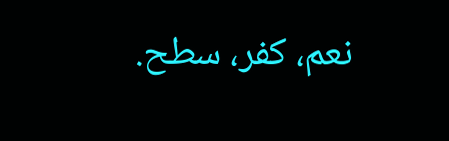نعم، كفر، سطح.